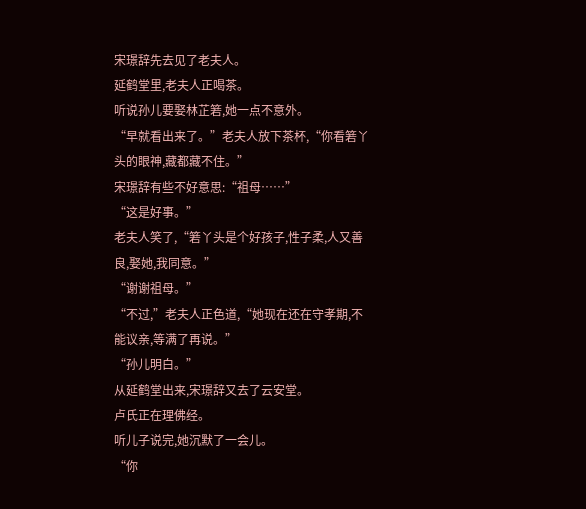宋璟辞先去见了老夫人。
延鹤堂里,老夫人正喝茶。
听说孙儿要娶林芷箬,她一点不意外。
“早就看出来了。”老夫人放下茶杯,“你看箬丫头的眼神,藏都藏不住。”
宋璟辞有些不好意思:“祖母……”
“这是好事。”
老夫人笑了,“箬丫头是个好孩子,性子柔,人又善良,娶她,我同意。”
“谢谢祖母。”
“不过,”老夫人正色道,“她现在还在守孝期,不能议亲,等满了再说。”
“孙儿明白。”
从延鹤堂出来,宋璟辞又去了云安堂。
卢氏正在理佛经。
听儿子说完,她沉默了一会儿。
“你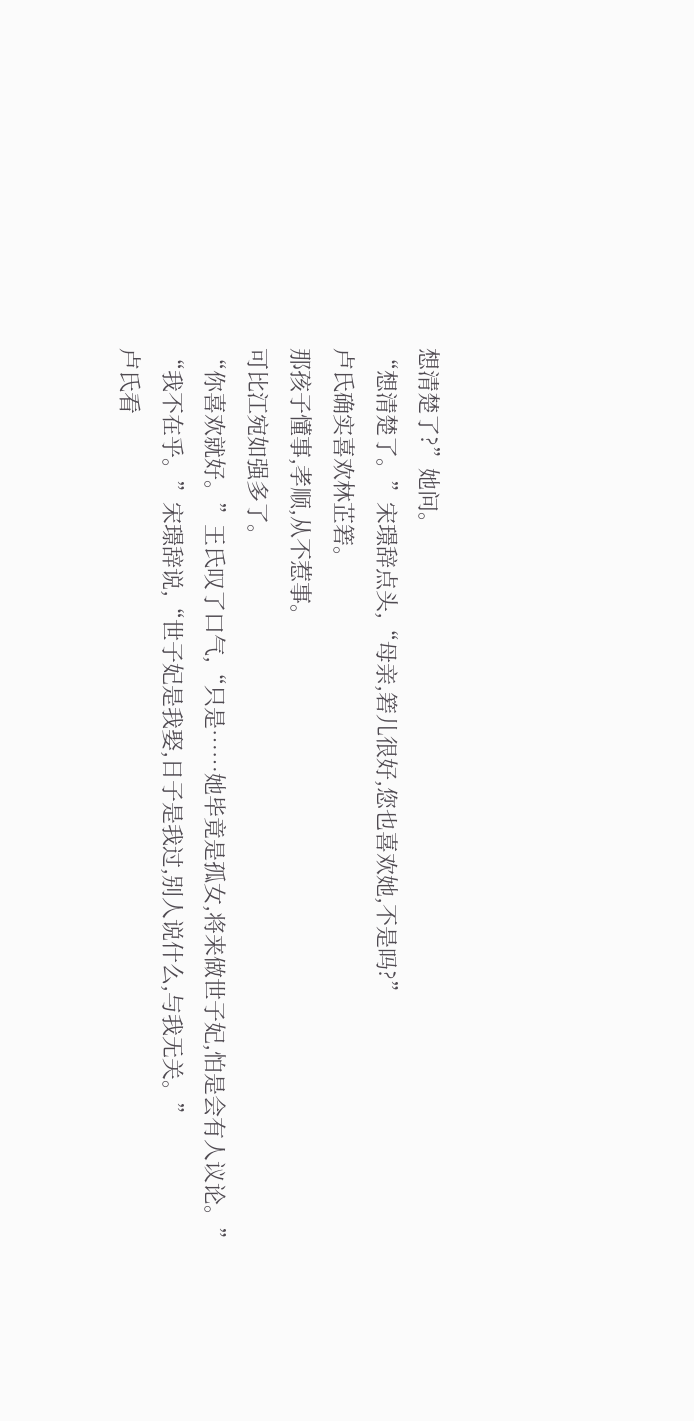想清楚了?”她问。
“想清楚了。”宋璟辞点头,“母亲,箬儿很好,您也喜欢她,不是吗?”
卢氏确实喜欢林芷箬。
那孩子懂事,孝顺,从不惹事。
可比江宛如强多了。
“你喜欢就好。”王氏叹了口气,“只是……她毕竟是孤女,将来做世子妃,怕是会有人议论。”
“我不在乎。”宋璟辞说,“世子妃是我娶,日子是我过,别人说什么,与我无关。”
卢氏看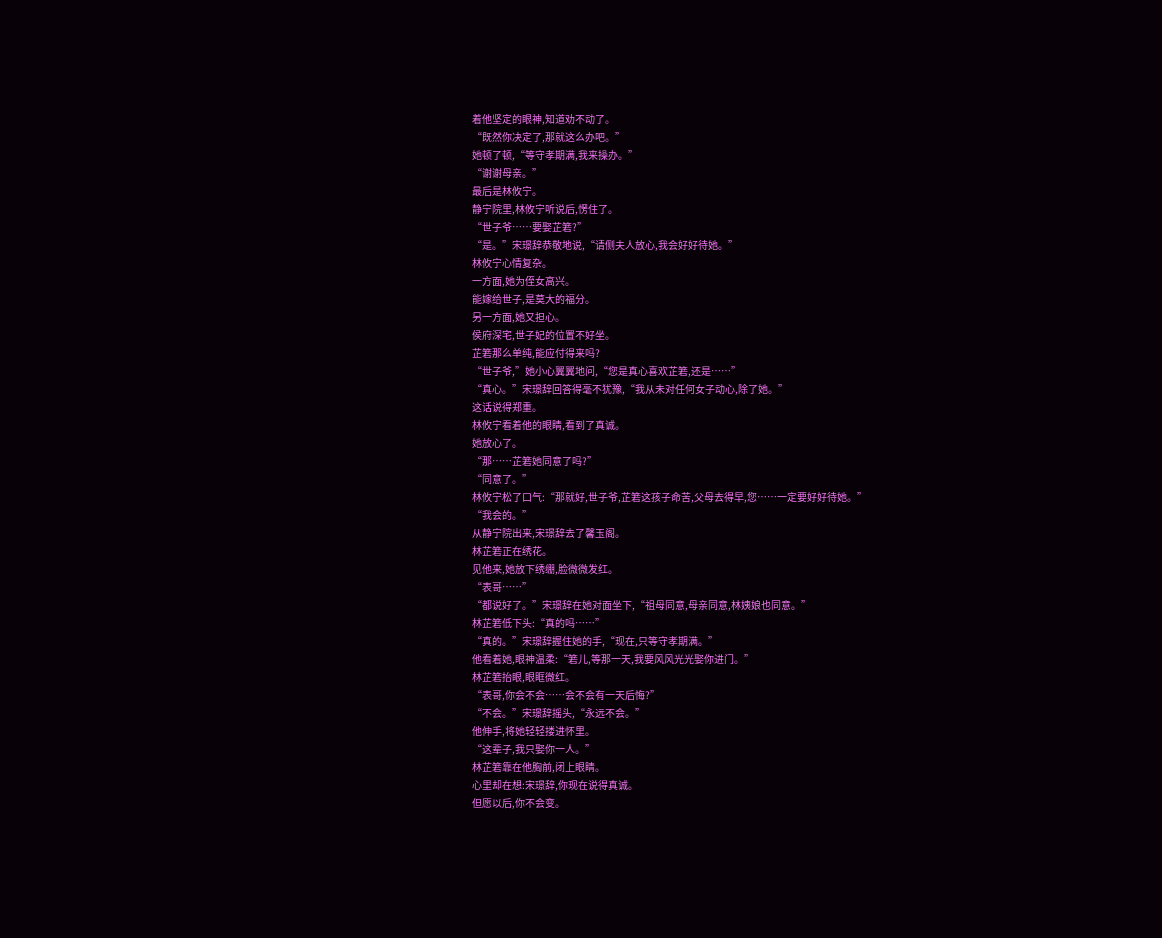着他坚定的眼神,知道劝不动了。
“既然你决定了,那就这么办吧。”
她顿了顿,“等守孝期满,我来操办。”
“谢谢母亲。”
最后是林攸宁。
静宁院里,林攸宁听说后,愣住了。
“世子爷……要娶芷箬?”
“是。”宋璟辞恭敬地说,“请侧夫人放心,我会好好待她。”
林攸宁心情复杂。
一方面,她为侄女高兴。
能嫁给世子,是莫大的福分。
另一方面,她又担心。
侯府深宅,世子妃的位置不好坐。
芷箬那么单纯,能应付得来吗?
“世子爷,”她小心翼翼地问,“您是真心喜欢芷箬,还是……”
“真心。”宋璟辞回答得毫不犹豫,“我从未对任何女子动心,除了她。”
这话说得郑重。
林攸宁看着他的眼睛,看到了真诚。
她放心了。
“那……芷箬她同意了吗?”
“同意了。”
林攸宁松了口气:“那就好,世子爷,芷箬这孩子命苦,父母去得早,您……一定要好好待她。”
“我会的。”
从静宁院出来,宋璟辞去了馨玉阁。
林芷箬正在绣花。
见他来,她放下绣绷,脸微微发红。
“表哥……”
“都说好了。”宋璟辞在她对面坐下,“祖母同意,母亲同意,林姨娘也同意。”
林芷箬低下头:“真的吗……”
“真的。”宋璟辞握住她的手,“现在,只等守孝期满。”
他看着她,眼神温柔:“箬儿,等那一天,我要风风光光娶你进门。”
林芷箬抬眼,眼眶微红。
“表哥,你会不会……会不会有一天后悔?”
“不会。”宋璟辞摇头,“永远不会。”
他伸手,将她轻轻搂进怀里。
“这辈子,我只娶你一人。”
林芷箬靠在他胸前,闭上眼睛。
心里却在想:宋璟辞,你现在说得真诚。
但愿以后,你不会变。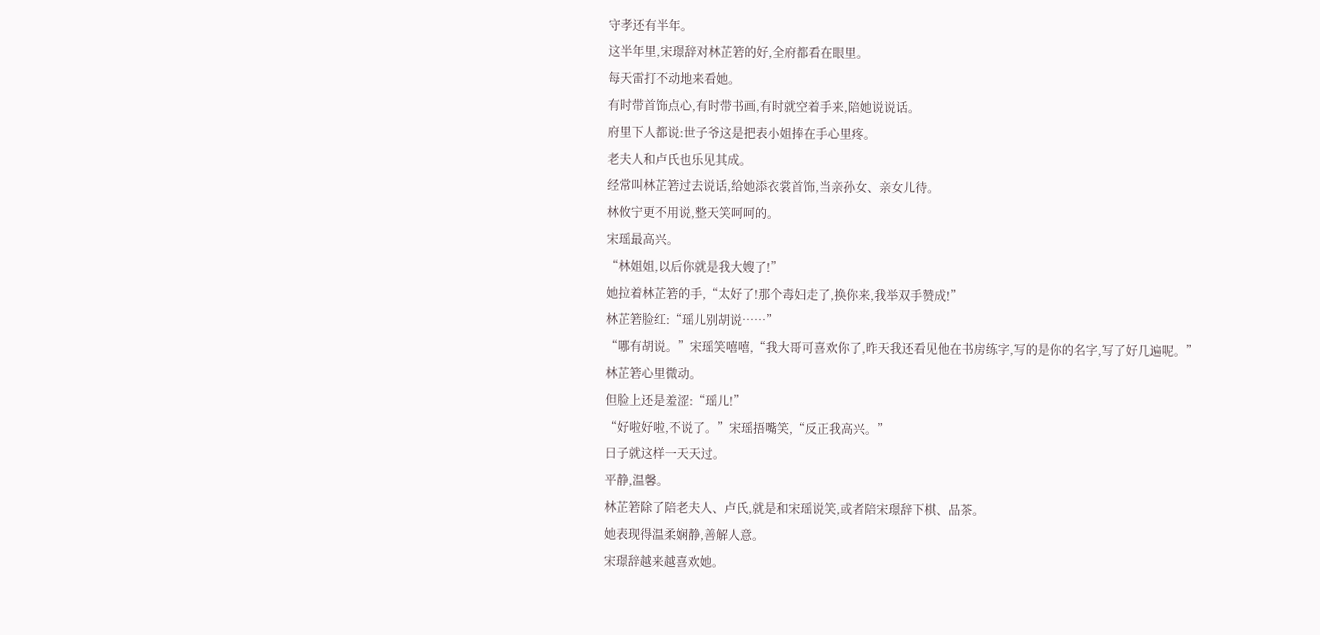守孝还有半年。
这半年里,宋璟辞对林芷箬的好,全府都看在眼里。
每天雷打不动地来看她。
有时带首饰点心,有时带书画,有时就空着手来,陪她说说话。
府里下人都说:世子爷这是把表小姐捧在手心里疼。
老夫人和卢氏也乐见其成。
经常叫林芷箬过去说话,给她添衣裳首饰,当亲孙女、亲女儿待。
林攸宁更不用说,整天笑呵呵的。
宋瑶最高兴。
“林姐姐,以后你就是我大嫂了!”
她拉着林芷箬的手,“太好了!那个毒妇走了,换你来,我举双手赞成!”
林芷箬脸红:“瑶儿别胡说……”
“哪有胡说。”宋瑶笑嘻嘻,“我大哥可喜欢你了,昨天我还看见他在书房练字,写的是你的名字,写了好几遍呢。”
林芷箬心里微动。
但脸上还是羞涩:“瑶儿!”
“好啦好啦,不说了。”宋瑶捂嘴笑,“反正我高兴。”
日子就这样一天天过。
平静,温馨。
林芷箬除了陪老夫人、卢氏,就是和宋瑶说笑,或者陪宋璟辞下棋、品茶。
她表现得温柔娴静,善解人意。
宋璟辞越来越喜欢她。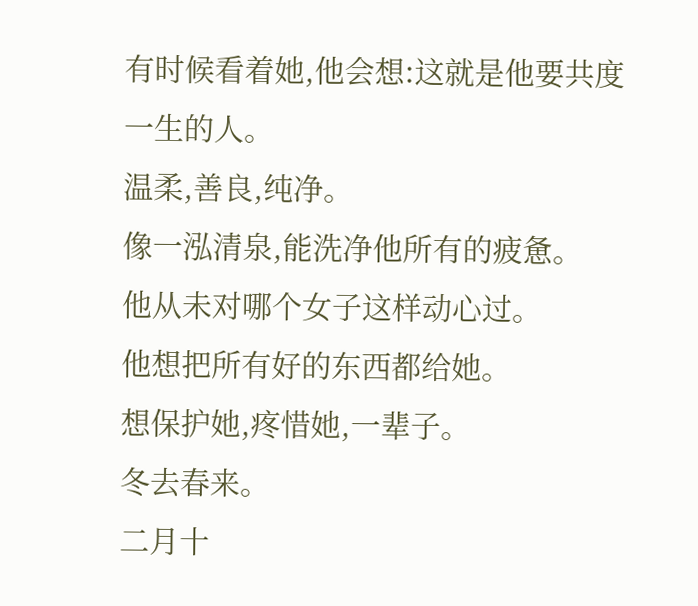有时候看着她,他会想:这就是他要共度一生的人。
温柔,善良,纯净。
像一泓清泉,能洗净他所有的疲惫。
他从未对哪个女子这样动心过。
他想把所有好的东西都给她。
想保护她,疼惜她,一辈子。
冬去春来。
二月十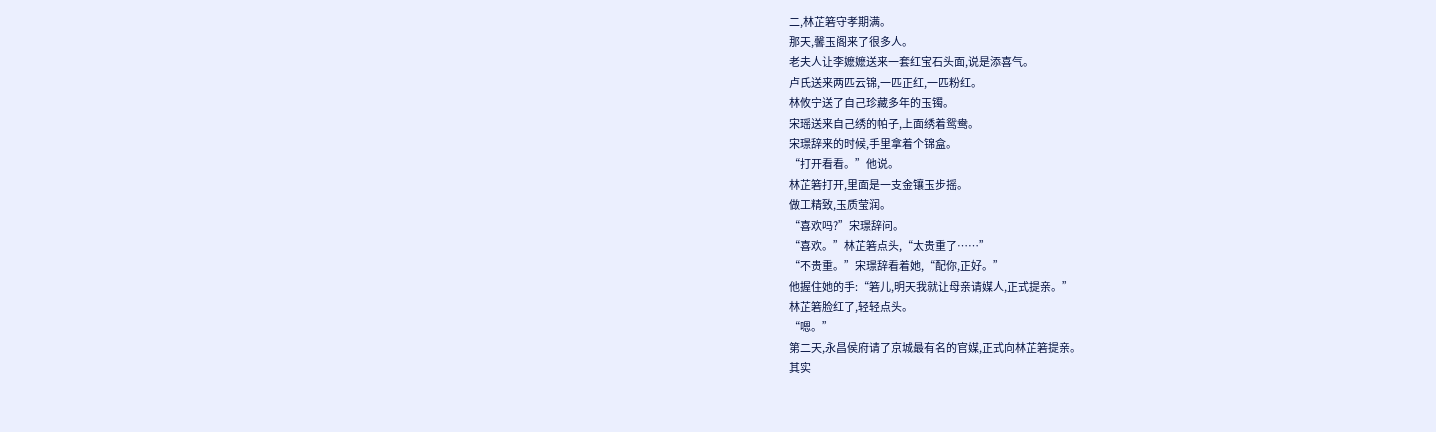二,林芷箬守孝期满。
那天,馨玉阁来了很多人。
老夫人让李嬷嬷送来一套红宝石头面,说是添喜气。
卢氏送来两匹云锦,一匹正红,一匹粉红。
林攸宁送了自己珍藏多年的玉镯。
宋瑶送来自己绣的帕子,上面绣着鸳鸯。
宋璟辞来的时候,手里拿着个锦盒。
“打开看看。”他说。
林芷箬打开,里面是一支金镶玉步摇。
做工精致,玉质莹润。
“喜欢吗?”宋璟辞问。
“喜欢。”林芷箬点头,“太贵重了……”
“不贵重。”宋璟辞看着她,“配你,正好。”
他握住她的手:“箬儿,明天我就让母亲请媒人,正式提亲。”
林芷箬脸红了,轻轻点头。
“嗯。”
第二天,永昌侯府请了京城最有名的官媒,正式向林芷箬提亲。
其实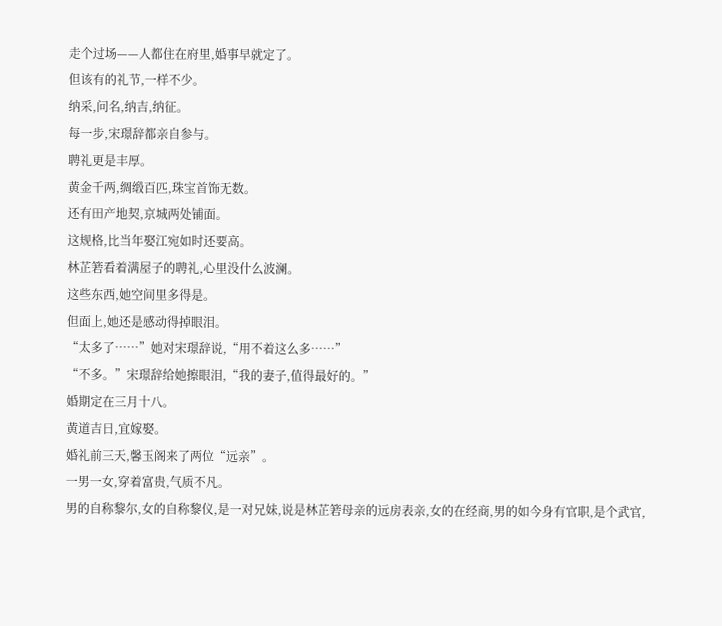走个过场——人都住在府里,婚事早就定了。
但该有的礼节,一样不少。
纳采,问名,纳吉,纳征。
每一步,宋璟辞都亲自参与。
聘礼更是丰厚。
黄金千两,绸缎百匹,珠宝首饰无数。
还有田产地契,京城两处铺面。
这规格,比当年娶江宛如时还要高。
林芷箬看着满屋子的聘礼,心里没什么波澜。
这些东西,她空间里多得是。
但面上,她还是感动得掉眼泪。
“太多了……”她对宋璟辞说,“用不着这么多……”
“不多。”宋璟辞给她擦眼泪,“我的妻子,值得最好的。”
婚期定在三月十八。
黄道吉日,宜嫁娶。
婚礼前三天,馨玉阁来了两位“远亲”。
一男一女,穿着富贵,气质不凡。
男的自称黎尔,女的自称黎仪,是一对兄妹,说是林芷箬母亲的远房表亲,女的在经商,男的如今身有官职,是个武官,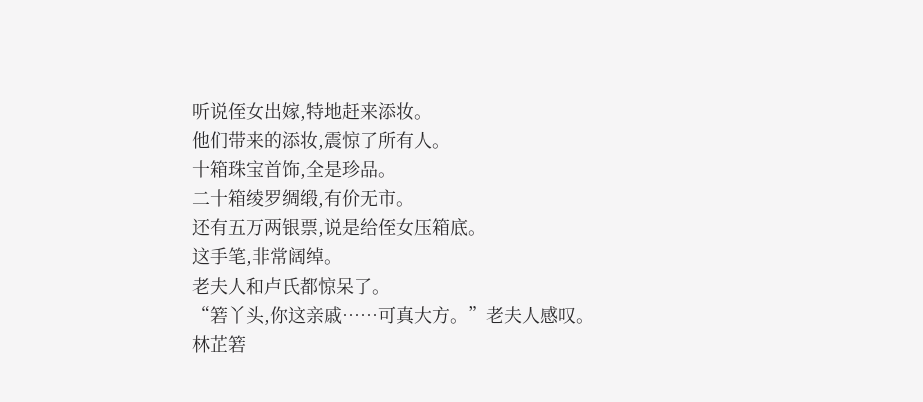听说侄女出嫁,特地赶来添妆。
他们带来的添妆,震惊了所有人。
十箱珠宝首饰,全是珍品。
二十箱绫罗绸缎,有价无市。
还有五万两银票,说是给侄女压箱底。
这手笔,非常阔绰。
老夫人和卢氏都惊呆了。
“箬丫头,你这亲戚……可真大方。”老夫人感叹。
林芷箬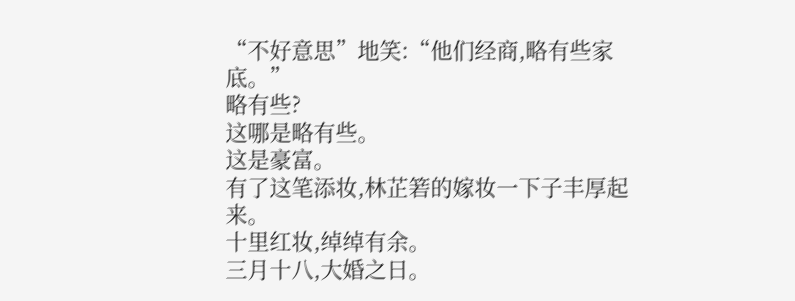“不好意思”地笑:“他们经商,略有些家底。”
略有些?
这哪是略有些。
这是豪富。
有了这笔添妆,林芷箬的嫁妆一下子丰厚起来。
十里红妆,绰绰有余。
三月十八,大婚之日。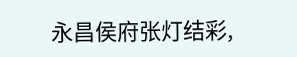永昌侯府张灯结彩,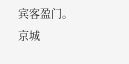宾客盈门。
京城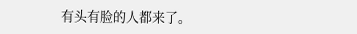有头有脸的人都来了。